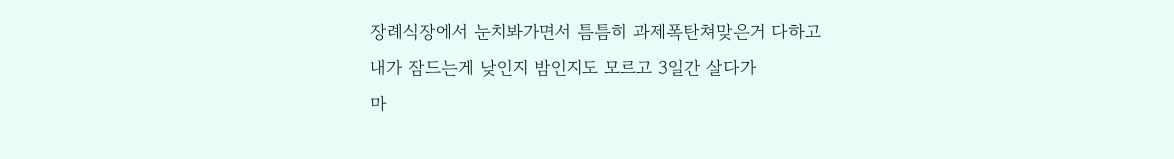장례식장에서 눈치봐가면서 틈틈히 과제폭탄쳐맞은거 다하고
내가 잠드는게 낮인지 밤인지도 모르고 3일간 살다가
마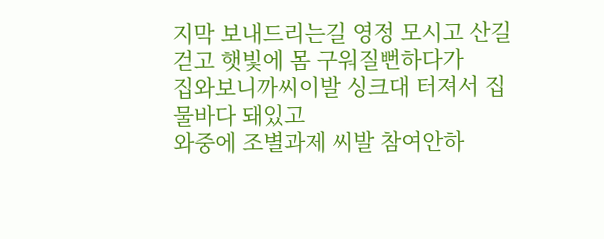지막 보내드리는길 영정 모시고 산길걷고 햇빛에 몸 구워질뻔하다가
집와보니까씨이발 싱크대 터져서 집 물바다 돼있고
와중에 조별과제 씨발 참여안하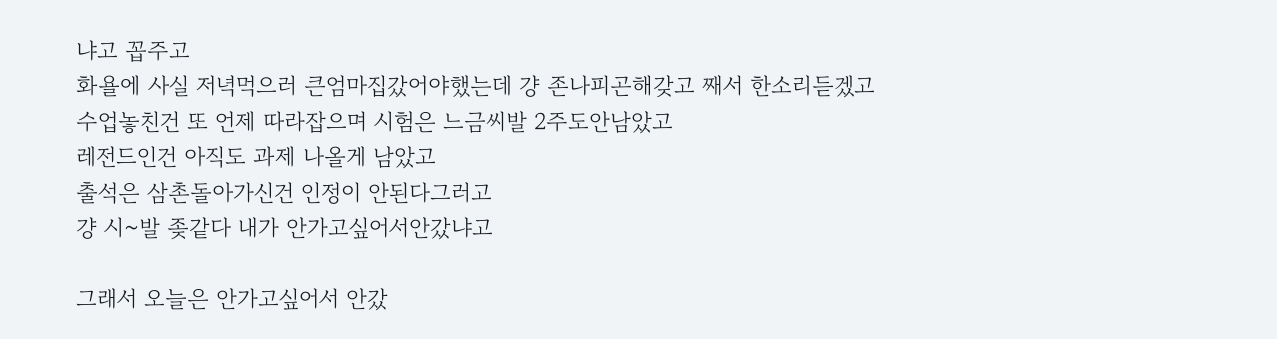냐고 꼽주고
화욜에 사실 저녁먹으러 큰엄마집갔어야했는데 걍 존나피곤해갖고 째서 한소리듣겠고
수업놓친건 또 언제 따라잡으며 시험은 느금씨발 2주도안남았고
레전드인건 아직도 과제 나올게 남았고
출석은 삼촌돌아가신건 인정이 안된다그러고
걍 시~발 좆같다 내가 안가고싶어서안갔냐고

그래서 오늘은 안가고싶어서 안갔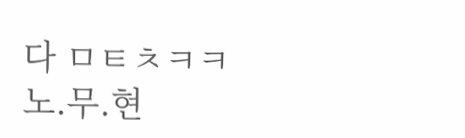다 ㅁㅌㅊㅋㅋ
노.무.현